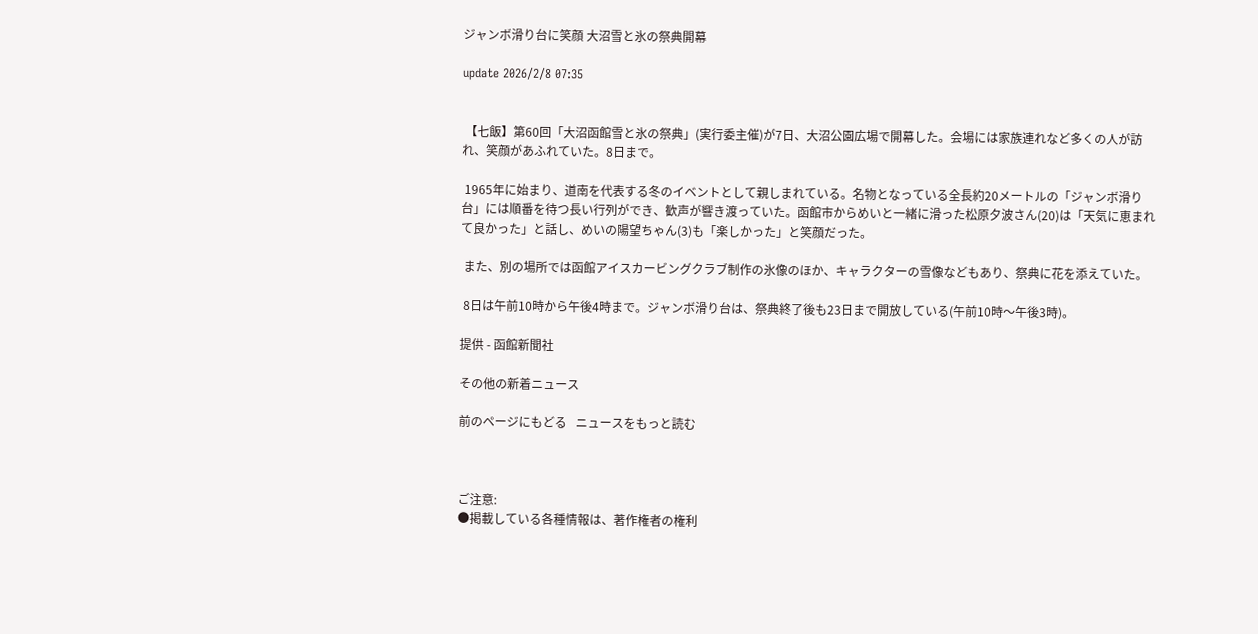ジャンボ滑り台に笑顔 大沼雪と氷の祭典開幕

update 2026/2/8 07:35


 【七飯】第60回「大沼函館雪と氷の祭典」(実行委主催)が7日、大沼公園広場で開幕した。会場には家族連れなど多くの人が訪れ、笑顔があふれていた。8日まで。

 1965年に始まり、道南を代表する冬のイベントとして親しまれている。名物となっている全長約20メートルの「ジャンボ滑り台」には順番を待つ長い行列ができ、歓声が響き渡っていた。函館市からめいと一緒に滑った松原夕波さん(20)は「天気に恵まれて良かった」と話し、めいの陽望ちゃん(3)も「楽しかった」と笑顔だった。

 また、別の場所では函館アイスカービングクラブ制作の氷像のほか、キャラクターの雪像などもあり、祭典に花を添えていた。

 8日は午前10時から午後4時まで。ジャンボ滑り台は、祭典終了後も23日まで開放している(午前10時〜午後3時)。

提供 - 函館新聞社

その他の新着ニュース

前のページにもどる   ニュースをもっと読む



ご注意:
●掲載している各種情報は、著作権者の権利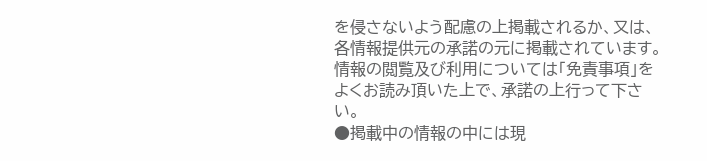を侵さないよう配慮の上掲載されるか、又は、各情報提供元の承諾の元に掲載されています。情報の閲覧及び利用については「免責事項」をよくお読み頂いた上で、承諾の上行って下さい。
●掲載中の情報の中には現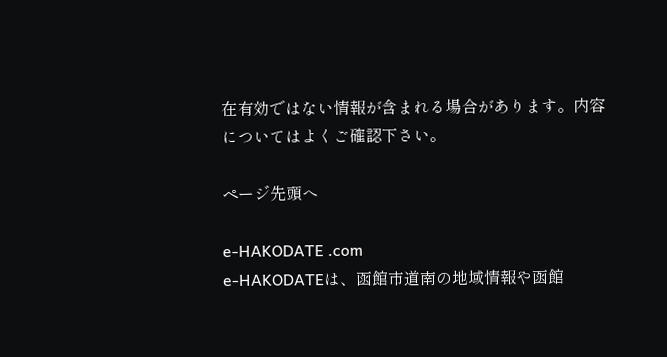在有効ではない情報が含まれる場合があります。内容についてはよくご確認下さい。

ページ先頭へ

e-HAKODATE .com
e-HAKODATEは、函館市道南の地域情報や函館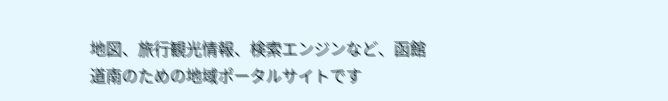地図、旅行観光情報、検索エンジンなど、函館道南のための地域ポータルサイトです